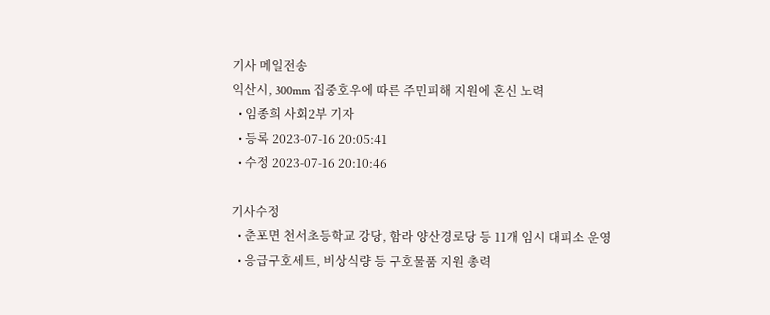기사 메일전송
익산시, 300mm 집중호우에 따른 주민피해 지원에 혼신 노력
  • 임종희 사회2부 기자
  • 등록 2023-07-16 20:05:41
  • 수정 2023-07-16 20:10:46

기사수정
  • 춘포면 천서초등학교 강당, 함라 양산경로당 등 11개 임시 대피소 운영
  • 응급구호세트, 비상식량 등 구호물품 지원 총력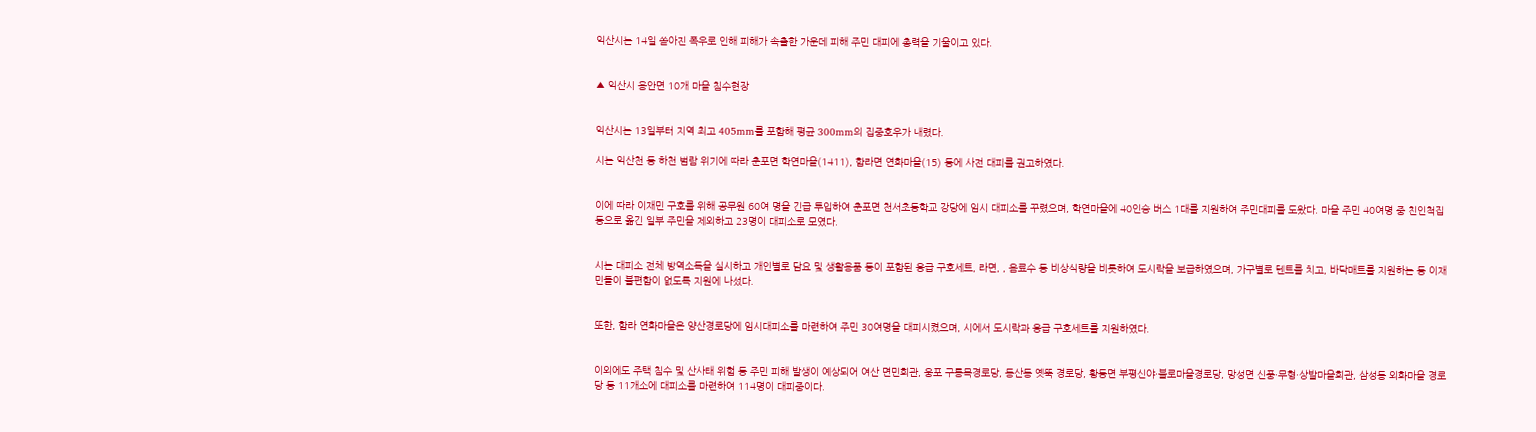익산시는 14일 쏟아진 폭우로 인해 피해가 속출한 가운데 피해 주민 대피에 총력을 기울이고 있다.


▲ 익산시 용안면 10개 마을 침수현장


익산시는 13일부터 지역 최고 405mm를 포함해 평균 300mm의 집중호우가 내렸다.

시는 익산천 등 하천 범람 위기에 따라 춘포면 학연마을(1411), 함라면 연화마을(15) 등에 사전 대피를 권고하였다.


이에 따라 이재민 구호를 위해 공무원 60여 명을 긴급 투입하여 춘포면 천서초등학교 강당에 임시 대피소를 꾸렸으며, 학연마을에 40인승 버스 1대를 지원하여 주민대피를 도왔다. 마을 주민 40여명 중 친인척집 등으로 옮긴 일부 주민을 제외하고 23명이 대피소로 모였다.


시는 대피소 전체 방역소독을 실시하고 개인별로 담요 및 생활용품 등이 포함된 응급 구호세트, 라면, , 음료수 등 비상식량을 비롯하여 도시락을 보급하였으며, 가구별로 텐트를 치고, 바닥매트를 지원하는 등 이재민들이 불편함이 없도록 지원에 나섰다.


또한, 함라 연화마을은 양산경로당에 임시대피소를 마련하여 주민 30여명을 대피시켰으며, 시에서 도시락과 응급 구호세트를 지원하였다.


이외에도 주택 침수 및 산사태 위험 등 주민 피해 발생이 예상되어 여산 면민회관, 웅포 구룡목경로당, 동산동 옛뚝 경로당, 황등면 부평신야·불로마을경로당, 망성면 신풍·무형·상발마을회관, 삼성동 외화마을 경로당 등 11개소에 대피소를 마련하여 114명이 대피중이다.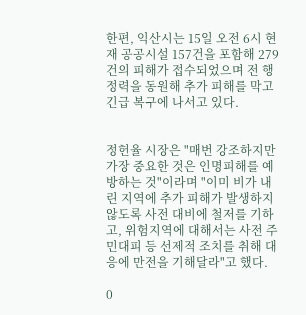한편, 익산시는 15일 오전 6시 현재 공공시설 157건을 포함해 279건의 피해가 접수되었으며 전 행정력을 동원해 추가 피해를 막고 긴급 복구에 나서고 있다.


정헌율 시장은 "매번 강조하지만 가장 중요한 것은 인명피해를 예방하는 것"이라며 "이미 비가 내린 지역에 추가 피해가 발생하지 않도록 사전 대비에 철저를 기하고, 위험지역에 대해서는 사전 주민대피 등 선제적 조치를 취해 대응에 만전을 기해달라"고 했다.

0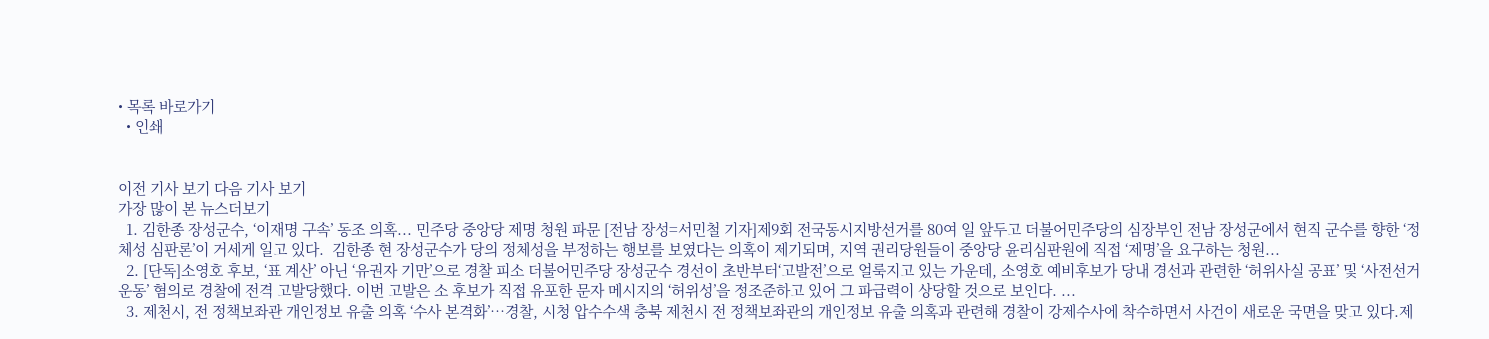• 목록 바로가기
  • 인쇄


이전 기사 보기 다음 기사 보기
가장 많이 본 뉴스더보기
  1. 김한종 장성군수, ‘이재명 구속’ 동조 의혹... 민주당 중앙당 제명 청원 파문 [전남 장성=서민철 기자]제9회 전국동시지방선거를 80여 일 앞두고 더불어민주당의 심장부인 전남 장성군에서 현직 군수를 향한 ‘정체성 심판론’이 거세게 일고 있다.  김한종 현 장성군수가 당의 정체성을 부정하는 행보를 보였다는 의혹이 제기되며, 지역 권리당원들이 중앙당 윤리심판원에 직접 ‘제명’을 요구하는 청원...
  2. [단독]소영호 후보, ‘표 계산’ 아닌 ‘유권자 기만’으로 경찰 피소 더불어민주당 장성군수 경선이 초반부터‘고발전’으로 얼룩지고 있는 가운데, 소영호 예비후보가 당내 경선과 관련한 ‘허위사실 공표’ 및 ‘사전선거운동’ 혐의로 경찰에 전격 고발당했다. 이번 고발은 소 후보가 직접 유포한 문자 메시지의 ‘허위성’을 정조준하고 있어 그 파급력이 상당할 것으로 보인다. ...
  3. 제천시, 전 정책보좌관 개인정보 유출 의혹 ‘수사 본격화’…경찰, 시청 압수수색 충북 제천시 전 정책보좌관의 개인정보 유출 의혹과 관련해 경찰이 강제수사에 착수하면서 사건이 새로운 국면을 맞고 있다.제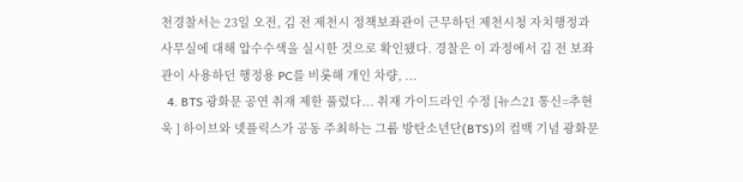천경찰서는 23일 오전, 김 전 제천시 정책보좌관이 근무하던 제천시청 자치행정과 사무실에 대해 압수수색을 실시한 것으로 확인됐다. 경찰은 이 과정에서 김 전 보좌관이 사용하던 행정용 PC를 비롯해 개인 차량, ...
  4. BTS 광화문 공연 취재 제한 풀렸다... 취재 가이드라인 수정 [뉴스21 통신=추현욱 ] 하이브와 넷플릭스가 공동 주최하는 그룹 방탄소년단(BTS)의 컴백 기념 광화문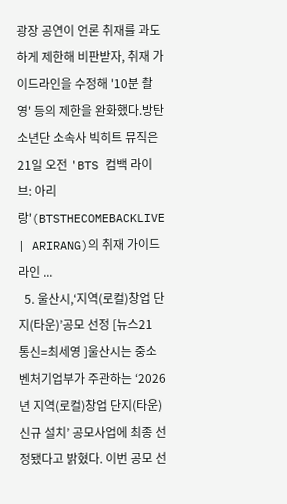광장 공연이 언론 취재를 과도하게 제한해 비판받자, 취재 가이드라인을 수정해 '10분 촬영' 등의 제한을 완화했다.방탄소년단 소속사 빅히트 뮤직은 21일 오전 'BTS 컴백 라이브: 아리랑'(BTSTHECOMEBACKLIVE | ARIRANG)의 취재 가이드라인 ...
  5. 울산시,‘지역(로컬)창업 단지(타운)’공모 선정 [뉴스21 통신=최세영 ]울산시는 중소벤처기업부가 주관하는 ‘2026년 지역(로컬)창업 단지(타운) 신규 설치’ 공모사업에 최종 선정됐다고 밝혔다. 이번 공모 선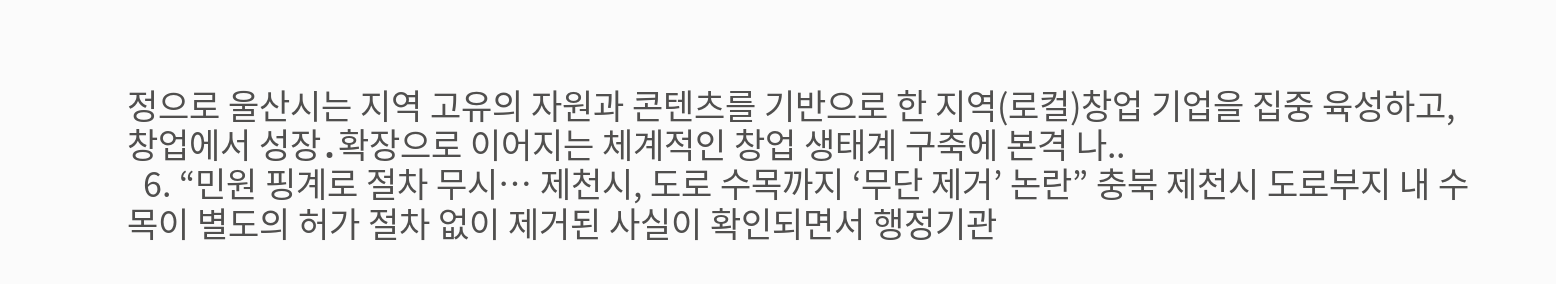정으로 울산시는 지역 고유의 자원과 콘텐츠를 기반으로 한 지역(로컬)창업 기업을 집중 육성하고, 창업에서 성장․확장으로 이어지는 체계적인 창업 생태계 구축에 본격 나..
  6. “민원 핑계로 절차 무시… 제천시, 도로 수목까지 ‘무단 제거’ 논란” 충북 제천시 도로부지 내 수목이 별도의 허가 절차 없이 제거된 사실이 확인되면서 행정기관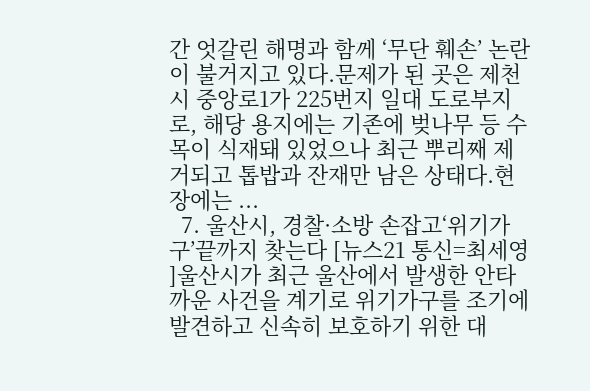간 엇갈린 해명과 함께 ‘무단 훼손’ 논란이 불거지고 있다.문제가 된 곳은 제천시 중앙로1가 225번지 일대 도로부지로, 해당 용지에는 기존에 벚나무 등 수목이 식재돼 있었으나 최근 뿌리째 제거되고 톱밥과 잔재만 남은 상태다.현장에는 ...
  7. 울산시, 경찰·소방 손잡고‘위기가구’끝까지 찾는다 [뉴스21 통신=최세영 ]울산시가 최근 울산에서 발생한 안타까운 사건을 계기로 위기가구를 조기에 발견하고 신속히 보호하기 위한 대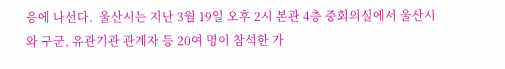응에 나선다.  울산시는 지난 3월 19일 오후 2시 본관 4층 중회의실에서 울산시와 구군, 유관기관 관계자 등 20여 명이 참석한 가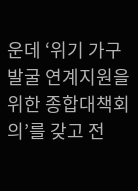운데 ‘위기 가구 발굴 연계지원을 위한 종합대책회의’를 갖고 전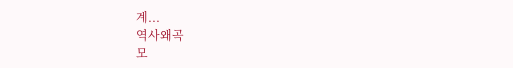계...
역사왜곡
모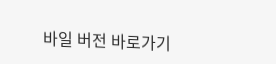바일 버전 바로가기